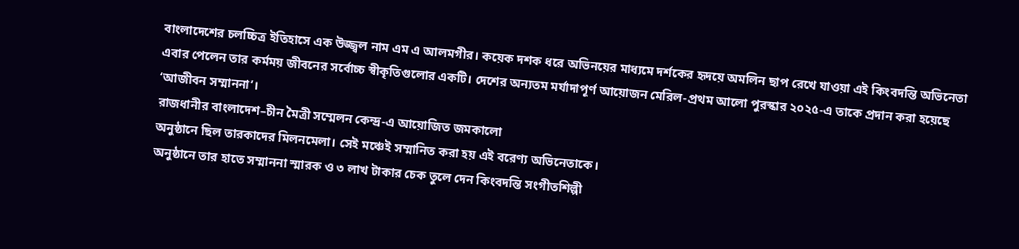বাংলাদেশের চলচ্চিত্র ইতিহাসে এক উজ্জ্বল নাম এম এ আলমগীর। কয়েক দশক ধরে অভিনয়ের মাধ্যমে দর্শকের হৃদয়ে অমলিন ছাপ রেখে যাওয়া এই কিংবদন্তি অভিনেতা এবার পেলেন তার কর্মময় জীবনের সর্বোচ্চ স্বীকৃতিগুলোর একটি। দেশের অন্যতম মর্যাদাপূর্ণ আয়োজন মেরিল-প্রথম আলো পুরস্কার ২০২৫-এ তাকে প্রদান করা হয়েছে ‘আজীবন সম্মাননা’।
রাজধানীর বাংলাদেশ–চীন মৈত্রী সম্মেলন কেন্দ্র-এ আয়োজিত জমকালো
অনুষ্ঠানে ছিল তারকাদের মিলনমেলা। সেই মঞ্চেই সম্মানিত করা হয় এই বরেণ্য অভিনেতাকে।
অনুষ্ঠানে তার হাতে সম্মাননা স্মারক ও ৩ লাখ টাকার চেক তুলে দেন কিংবদন্তি সংগীতশিল্পী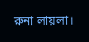রুনা লায়লা।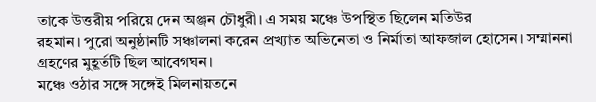তাকে উত্তরীয় পরিয়ে দেন অঞ্জন চৌধুরী। এ সময় মঞ্চে উপস্থিত ছিলেন মতিউর
রহমান। পুরো অনুষ্ঠানটি সঞ্চালনা করেন প্রখ্যাত অভিনেতা ও নির্মাতা আফজাল হোসেন। সম্মাননা
গ্রহণের মুহূর্তটি ছিল আবেগঘন।
মঞ্চে ওঠার সঙ্গে সঙ্গেই মিলনায়তনে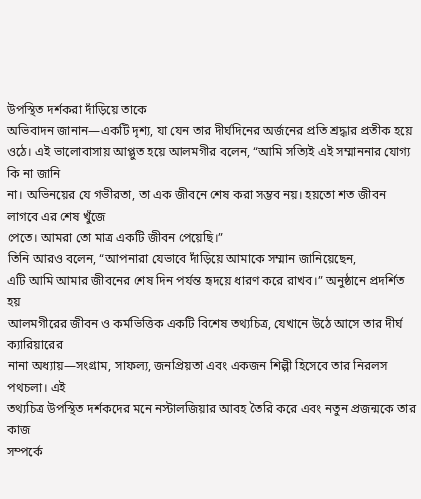উপস্থিত দর্শকরা দাঁড়িয়ে তাকে
অভিবাদন জানান—একটি দৃশ্য, যা যেন তার দীর্ঘদিনের অর্জনের প্রতি শ্রদ্ধার প্রতীক হয়ে
ওঠে। এই ভালোবাসায় আপ্লুত হয়ে আলমগীর বলেন, “আমি সত্যিই এই সম্মাননার যোগ্য কি না জানি
না। অভিনয়ের যে গভীরতা, তা এক জীবনে শেষ করা সম্ভব নয়। হয়তো শত জীবন লাগবে এর শেষ খুঁজে
পেতে। আমরা তো মাত্র একটি জীবন পেয়েছি।”
তিনি আরও বলেন, “আপনারা যেভাবে দাঁড়িয়ে আমাকে সম্মান জানিয়েছেন,
এটি আমি আমার জীবনের শেষ দিন পর্যন্ত হৃদয়ে ধারণ করে রাখব।” অনুষ্ঠানে প্রদর্শিত হয়
আলমগীরের জীবন ও কর্মভিত্তিক একটি বিশেষ তথ্যচিত্র, যেখানে উঠে আসে তার দীর্ঘ ক্যারিয়ারের
নানা অধ্যায়—সংগ্রাম, সাফল্য, জনপ্রিয়তা এবং একজন শিল্পী হিসেবে তার নিরলস পথচলা। এই
তথ্যচিত্র উপস্থিত দর্শকদের মনে নস্টালজিয়ার আবহ তৈরি করে এবং নতুন প্রজন্মকে তার কাজ
সম্পর্কে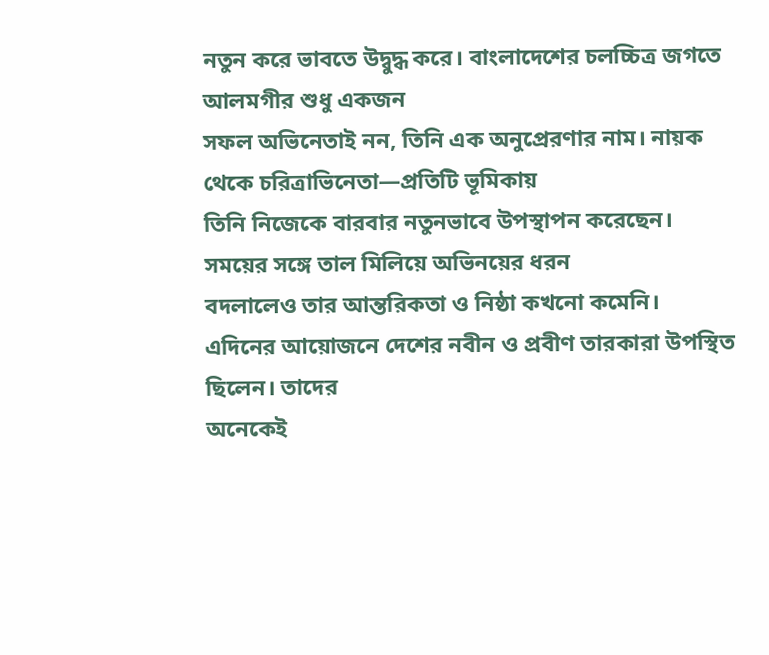নতুন করে ভাবতে উদ্বুদ্ধ করে। বাংলাদেশের চলচ্চিত্র জগতে আলমগীর শুধু একজন
সফল অভিনেতাই নন, তিনি এক অনুপ্রেরণার নাম। নায়ক থেকে চরিত্রাভিনেতা—প্রতিটি ভূমিকায়
তিনি নিজেকে বারবার নতুনভাবে উপস্থাপন করেছেন। সময়ের সঙ্গে তাল মিলিয়ে অভিনয়ের ধরন
বদলালেও তার আন্তরিকতা ও নিষ্ঠা কখনো কমেনি।
এদিনের আয়োজনে দেশের নবীন ও প্রবীণ তারকারা উপস্থিত ছিলেন। তাদের
অনেকেই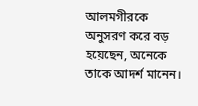আলমগীরকে অনুসরণ করে বড় হয়েছেন, অনেকে তাকে আদর্শ মানেন।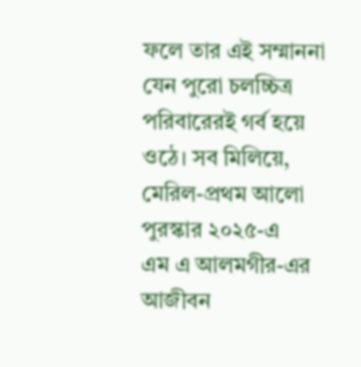ফলে তার এই সম্মাননা
যেন পুরো চলচ্চিত্র পরিবারেরই গর্ব হয়ে ওঠে। সব মিলিয়ে, মেরিল-প্রথম আলো পুরস্কার ২০২৫-এ
এম এ আলমগীর-এর আজীবন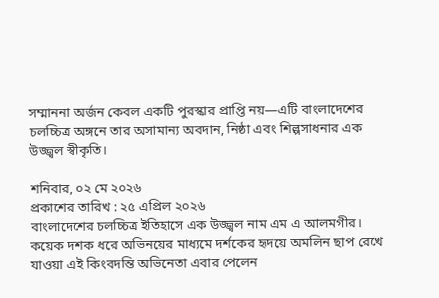সম্মাননা অর্জন কেবল একটি পুরস্কার প্রাপ্তি নয়—এটি বাংলাদেশের
চলচ্চিত্র অঙ্গনে তার অসামান্য অবদান, নিষ্ঠা এবং শিল্পসাধনার এক উজ্জ্বল স্বীকৃতি।

শনিবার, ০২ মে ২০২৬
প্রকাশের তারিখ : ২৫ এপ্রিল ২০২৬
বাংলাদেশের চলচ্চিত্র ইতিহাসে এক উজ্জ্বল নাম এম এ আলমগীর। কয়েক দশক ধরে অভিনয়ের মাধ্যমে দর্শকের হৃদয়ে অমলিন ছাপ রেখে যাওয়া এই কিংবদন্তি অভিনেতা এবার পেলেন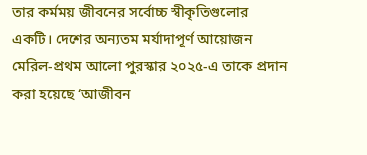তার কর্মময় জীবনের সর্বোচ্চ স্বীকৃতিগুলোর একটি। দেশের অন্যতম মর্যাদাপূর্ণ আয়োজন মেরিল-প্রথম আলো পুরস্কার ২০২৫-এ তাকে প্রদান করা হয়েছে ‘আজীবন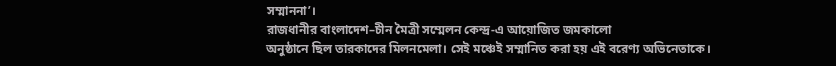সম্মাননা’।
রাজধানীর বাংলাদেশ–চীন মৈত্রী সম্মেলন কেন্দ্র-এ আয়োজিত জমকালো
অনুষ্ঠানে ছিল তারকাদের মিলনমেলা। সেই মঞ্চেই সম্মানিত করা হয় এই বরেণ্য অভিনেতাকে।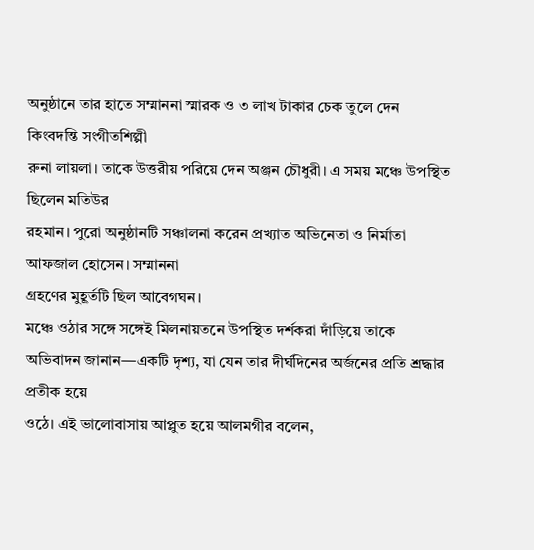অনুষ্ঠানে তার হাতে সম্মাননা স্মারক ও ৩ লাখ টাকার চেক তুলে দেন কিংবদন্তি সংগীতশিল্পী
রুনা লায়লা। তাকে উত্তরীয় পরিয়ে দেন অঞ্জন চৌধুরী। এ সময় মঞ্চে উপস্থিত ছিলেন মতিউর
রহমান। পুরো অনুষ্ঠানটি সঞ্চালনা করেন প্রখ্যাত অভিনেতা ও নির্মাতা আফজাল হোসেন। সম্মাননা
গ্রহণের মুহূর্তটি ছিল আবেগঘন।
মঞ্চে ওঠার সঙ্গে সঙ্গেই মিলনায়তনে উপস্থিত দর্শকরা দাঁড়িয়ে তাকে
অভিবাদন জানান—একটি দৃশ্য, যা যেন তার দীর্ঘদিনের অর্জনের প্রতি শ্রদ্ধার প্রতীক হয়ে
ওঠে। এই ভালোবাসায় আপ্লুত হয়ে আলমগীর বলেন,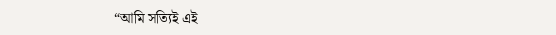“আমি সত্যিই এই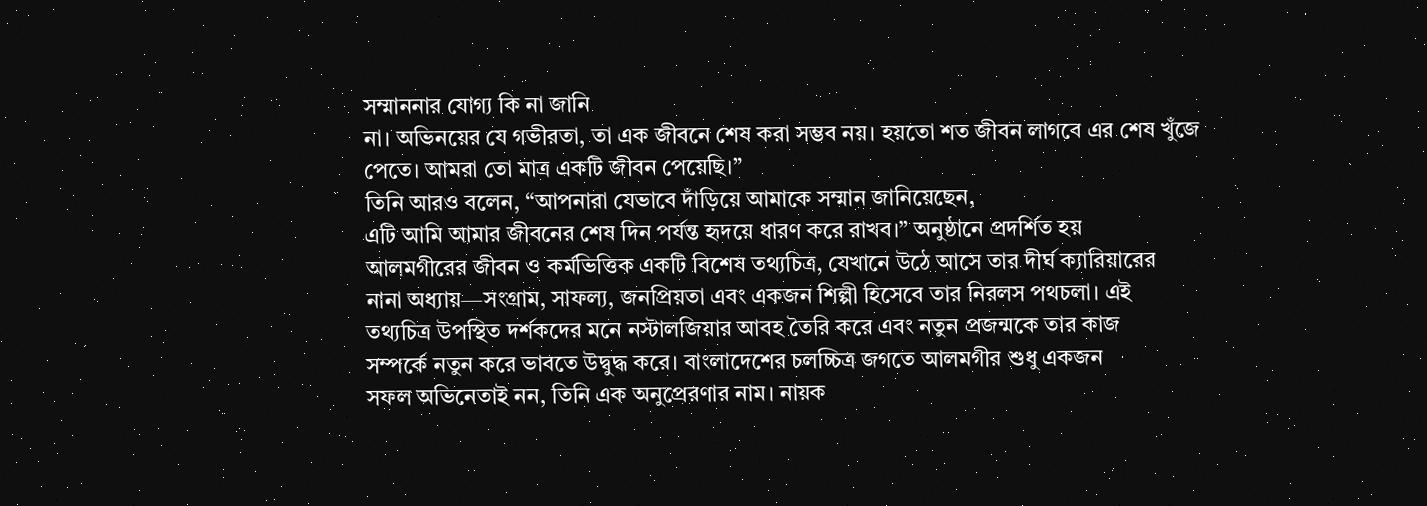সম্মাননার যোগ্য কি না জানি
না। অভিনয়ের যে গভীরতা, তা এক জীবনে শেষ করা সম্ভব নয়। হয়তো শত জীবন লাগবে এর শেষ খুঁজে
পেতে। আমরা তো মাত্র একটি জীবন পেয়েছি।”
তিনি আরও বলেন, “আপনারা যেভাবে দাঁড়িয়ে আমাকে সম্মান জানিয়েছেন,
এটি আমি আমার জীবনের শেষ দিন পর্যন্ত হৃদয়ে ধারণ করে রাখব।” অনুষ্ঠানে প্রদর্শিত হয়
আলমগীরের জীবন ও কর্মভিত্তিক একটি বিশেষ তথ্যচিত্র, যেখানে উঠে আসে তার দীর্ঘ ক্যারিয়ারের
নানা অধ্যায়—সংগ্রাম, সাফল্য, জনপ্রিয়তা এবং একজন শিল্পী হিসেবে তার নিরলস পথচলা। এই
তথ্যচিত্র উপস্থিত দর্শকদের মনে নস্টালজিয়ার আবহ তৈরি করে এবং নতুন প্রজন্মকে তার কাজ
সম্পর্কে নতুন করে ভাবতে উদ্বুদ্ধ করে। বাংলাদেশের চলচ্চিত্র জগতে আলমগীর শুধু একজন
সফল অভিনেতাই নন, তিনি এক অনুপ্রেরণার নাম। নায়ক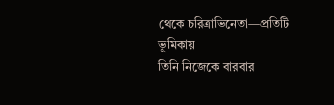থেকে চরিত্রাভিনেতা—প্রতিটি ভূমিকায়
তিনি নিজেকে বারবার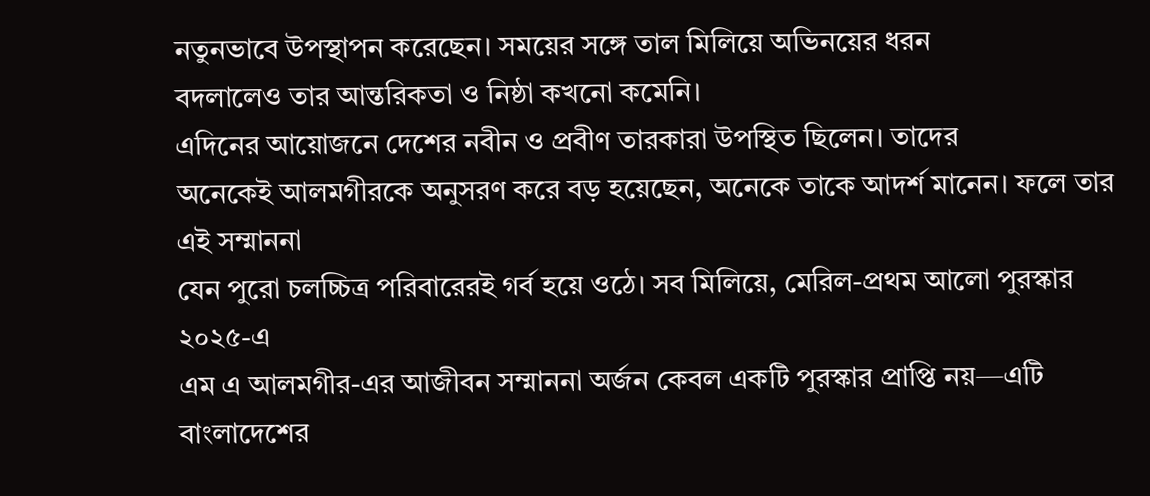নতুনভাবে উপস্থাপন করেছেন। সময়ের সঙ্গে তাল মিলিয়ে অভিনয়ের ধরন
বদলালেও তার আন্তরিকতা ও নিষ্ঠা কখনো কমেনি।
এদিনের আয়োজনে দেশের নবীন ও প্রবীণ তারকারা উপস্থিত ছিলেন। তাদের
অনেকেই আলমগীরকে অনুসরণ করে বড় হয়েছেন, অনেকে তাকে আদর্শ মানেন। ফলে তার এই সম্মাননা
যেন পুরো চলচ্চিত্র পরিবারেরই গর্ব হয়ে ওঠে। সব মিলিয়ে, মেরিল-প্রথম আলো পুরস্কার ২০২৫-এ
এম এ আলমগীর-এর আজীবন সম্মাননা অর্জন কেবল একটি পুরস্কার প্রাপ্তি নয়—এটি বাংলাদেশের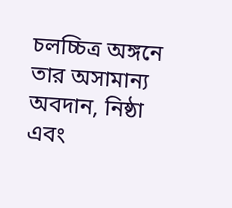চলচ্চিত্র অঙ্গনে তার অসামান্য অবদান, নিষ্ঠা এবং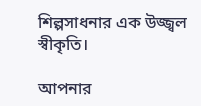শিল্পসাধনার এক উজ্জ্বল স্বীকৃতি।

আপনার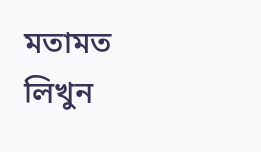মতামত লিখুন